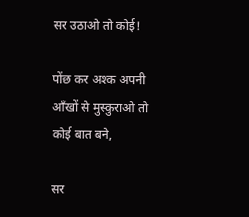सर उठाओ तो कोई!

पोंछ कर अश्क अपनी आँखों से मुस्कुराओ तो कोई बात बने,

सर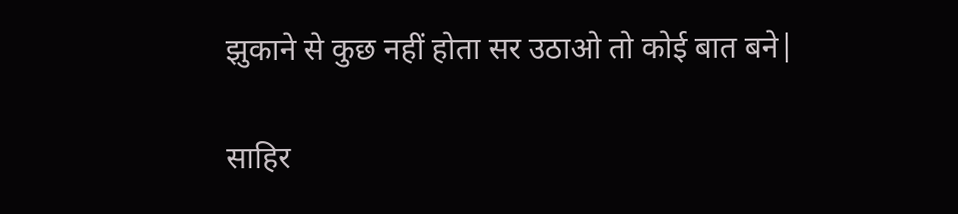झुकाने से कुछ नहीं होता सर उठाओ तो कोई बात बने|

साहिर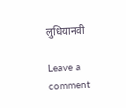लुधियानवी

Leave a comment